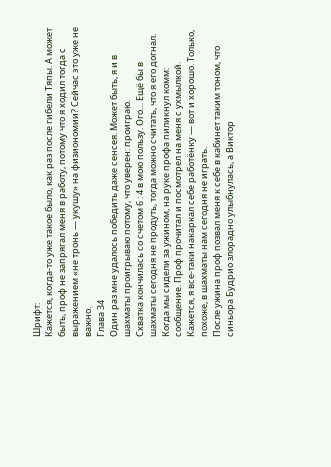Шрифт:
Кажется, когда-то уже такое было, как раз после гибели Тяпы. А может быть, проф не запрягал меня в работу, потому что я ходил тогда с выражением «не тронь — укушу» на физиономии? Сейчас это уже не важно.
Глава 34
Один раз мне удалось победить даже сенсея. Может быть, я и в шахматы проигрываю потому, что уверен: проиграю.
Схватка кончилась со счетом 6 : 4 в мою пользу. Ого… Ещё бы в шахматы сегодня не продуть, тогда можно считать, что я его догнал.
Когда мы сидели за ужином, на руке профа пиликнул комм: сообщение. Проф прочитал и посмотрел на меня с ухмылкой. Кажется, я все-таки накаркал себе работёнку — вот и хорошо. Только, похоже, в шахматы нам сегодня не играть.
После ужина проф позвал меня к себе в кабинет таким тоном, что синьора Будрио злорадно улыбнулась, а Виктор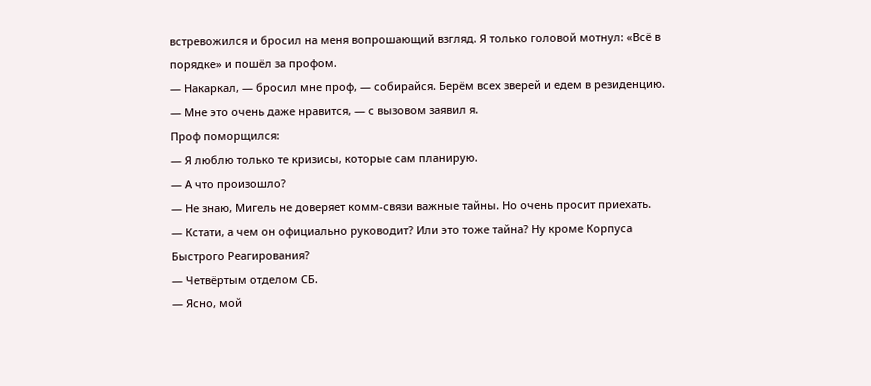встревожился и бросил на меня вопрошающий взгляд. Я только головой мотнул: «Всё в порядке» и пошёл за профом.
— Накаркал, — бросил мне проф, — собирайся. Берём всех зверей и едем в резиденцию.
— Мне это очень даже нравится, — с вызовом заявил я.
Проф поморщился:
— Я люблю только те кризисы, которые сам планирую.
— А что произошло?
— Не знаю, Мигель не доверяет комм-связи важные тайны. Но очень просит приехать.
— Кстати, а чем он официально руководит? Или это тоже тайна? Ну кроме Корпуса Быстрого Реагирования?
— Четвёртым отделом СБ.
— Ясно, мой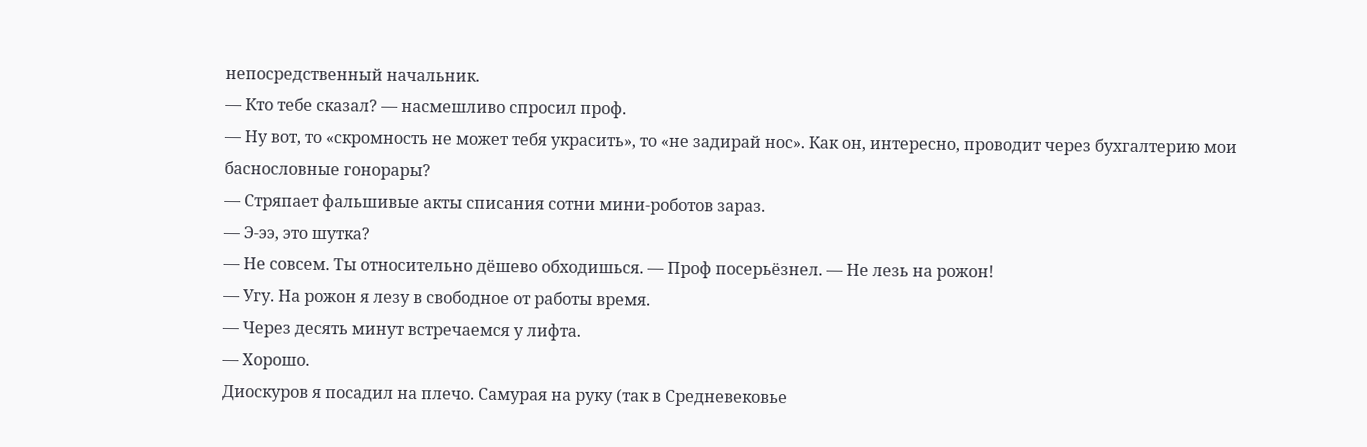непосредственный начальник.
— Кто тебе сказал? — насмешливо спросил проф.
— Ну вот, то «скромность не может тебя украсить», то «не задирай нос». Как он, интересно, проводит через бухгалтерию мои баснословные гонорары?
— Стряпает фальшивые акты списания сотни мини-роботов зараз.
— Э-ээ, это шутка?
— Не совсем. Ты относительно дёшево обходишься. — Проф посерьёзнел. — Не лезь на рожон!
— Угу. На рожон я лезу в свободное от работы время.
— Через десять минут встречаемся у лифта.
— Хорошо.
Диоскуров я посадил на плечо. Самурая на руку (так в Средневековье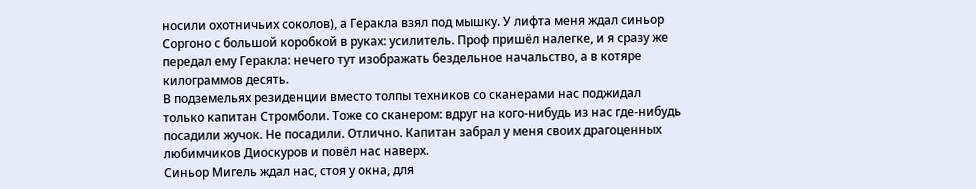носили охотничьих соколов), а Геракла взял под мышку. У лифта меня ждал синьор Соргоно с большой коробкой в руках: усилитель. Проф пришёл налегке, и я сразу же передал ему Геракла: нечего тут изображать бездельное начальство, а в котяре килограммов десять.
В подземельях резиденции вместо толпы техников со сканерами нас поджидал только капитан Стромболи. Тоже со сканером: вдруг на кого-нибудь из нас где-нибудь посадили жучок. Не посадили. Отлично. Капитан забрал у меня своих драгоценных любимчиков Диоскуров и повёл нас наверх.
Синьор Мигель ждал нас, стоя у окна, для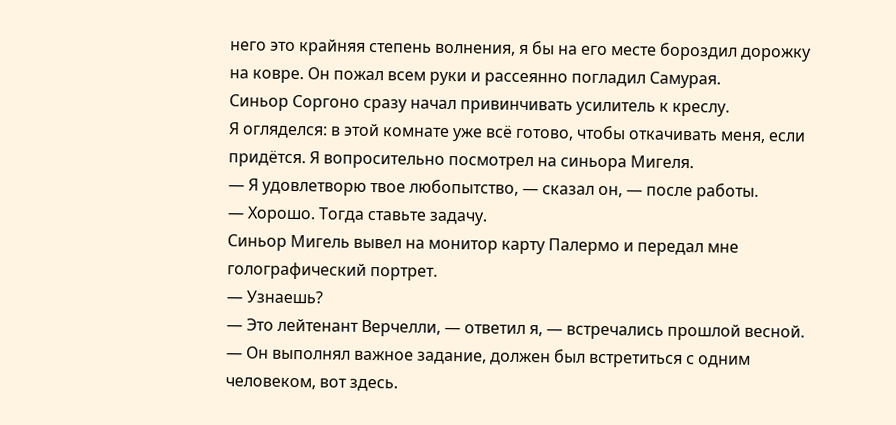него это крайняя степень волнения, я бы на его месте бороздил дорожку на ковре. Он пожал всем руки и рассеянно погладил Самурая.
Синьор Соргоно сразу начал привинчивать усилитель к креслу.
Я огляделся: в этой комнате уже всё готово, чтобы откачивать меня, если придётся. Я вопросительно посмотрел на синьора Мигеля.
— Я удовлетворю твое любопытство, — сказал он, — после работы.
— Хорошо. Тогда ставьте задачу.
Синьор Мигель вывел на монитор карту Палермо и передал мне голографический портрет.
— Узнаешь?
— Это лейтенант Верчелли, — ответил я, — встречались прошлой весной.
— Он выполнял важное задание, должен был встретиться с одним человеком, вот здесь.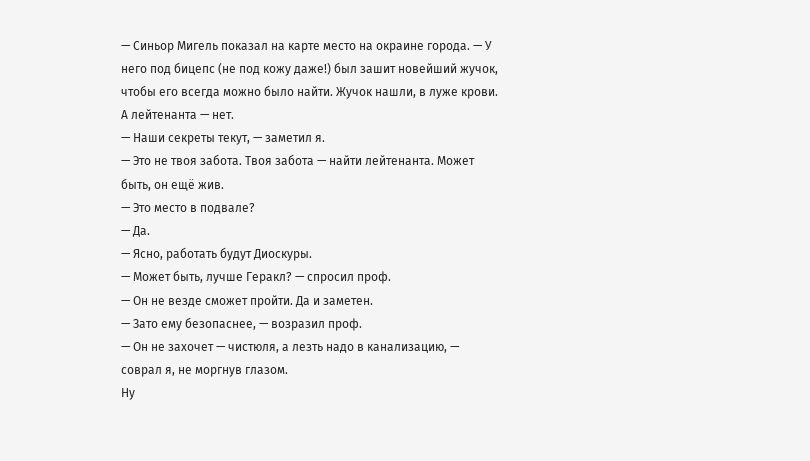— Синьор Мигель показал на карте место на окраине города. — У него под бицепс (не под кожу даже!) был зашит новейший жучок, чтобы его всегда можно было найти. Жучок нашли, в луже крови. А лейтенанта — нет.
— Наши секреты текут, — заметил я.
— Это не твоя забота. Твоя забота — найти лейтенанта. Может быть, он ещё жив.
— Это место в подвале?
— Да.
— Ясно, работать будут Диоскуры.
— Может быть, лучше Геракл? — спросил проф.
— Он не везде сможет пройти. Да и заметен.
— Зато ему безопаснее, — возразил проф.
— Он не захочет — чистюля, а лезть надо в канализацию, — соврал я, не моргнув глазом.
Ну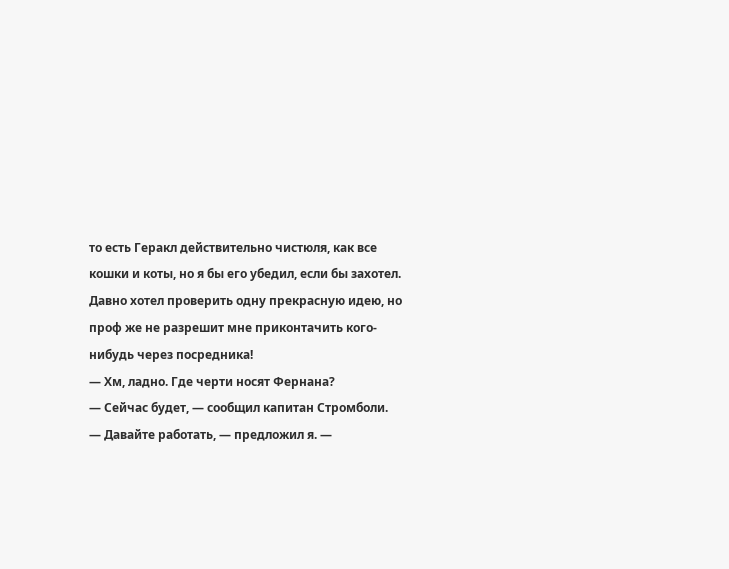то есть Геракл действительно чистюля, как все кошки и коты, но я бы его убедил, если бы захотел. Давно хотел проверить одну прекрасную идею, но проф же не разрешит мне приконтачить кого-нибудь через посредника!
— Хм, ладно. Где черти носят Фернана?
— Сейчас будет, — сообщил капитан Стромболи.
— Давайте работать, — предложил я. —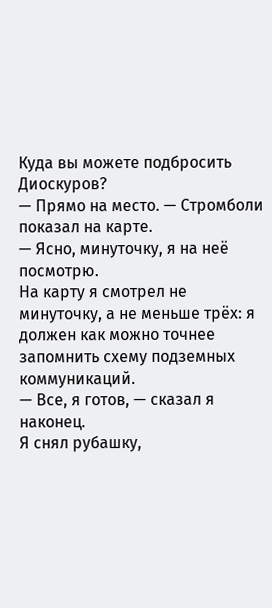Куда вы можете подбросить Диоскуров?
— Прямо на место. — Стромболи показал на карте.
— Ясно, минуточку, я на неё посмотрю.
На карту я смотрел не минуточку, а не меньше трёх: я должен как можно точнее запомнить схему подземных коммуникаций.
— Все, я готов, — сказал я наконец.
Я снял рубашку,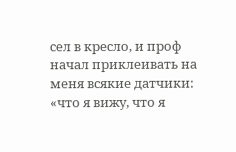сел в кресло, и проф начал приклеивать на меня всякие датчики: «что я вижу, что я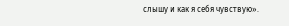слышу и как я себя чувствую».